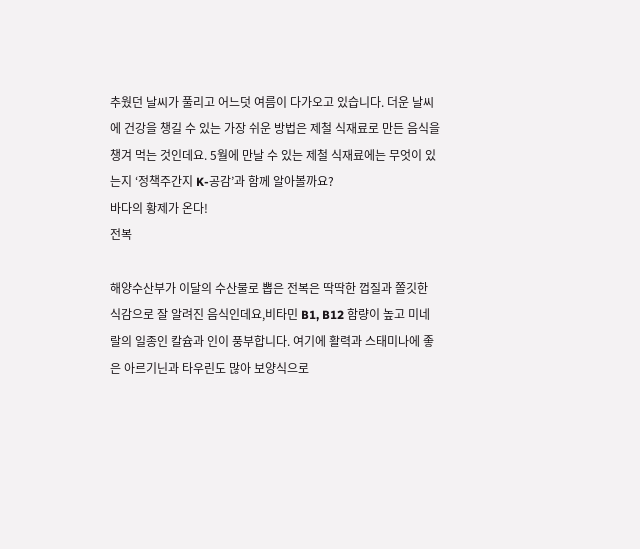추웠던 날씨가 풀리고 어느덧 여름이 다가오고 있습니다. 더운 날씨에 건강을 챙길 수 있는 가장 쉬운 방법은 제철 식재료로 만든 음식을 챙겨 먹는 것인데요. 5월에 만날 수 있는 제철 식재료에는 무엇이 있는지 ‘정책주간지 K-공감’과 함께 알아볼까요?
바다의 황제가 온다!
전복

해양수산부가 이달의 수산물로 뽑은 전복은 딱딱한 껍질과 쫄깃한 식감으로 잘 알려진 음식인데요,비타민 B1, B12 함량이 높고 미네랄의 일종인 칼슘과 인이 풍부합니다. 여기에 활력과 스태미나에 좋은 아르기닌과 타우린도 많아 보양식으로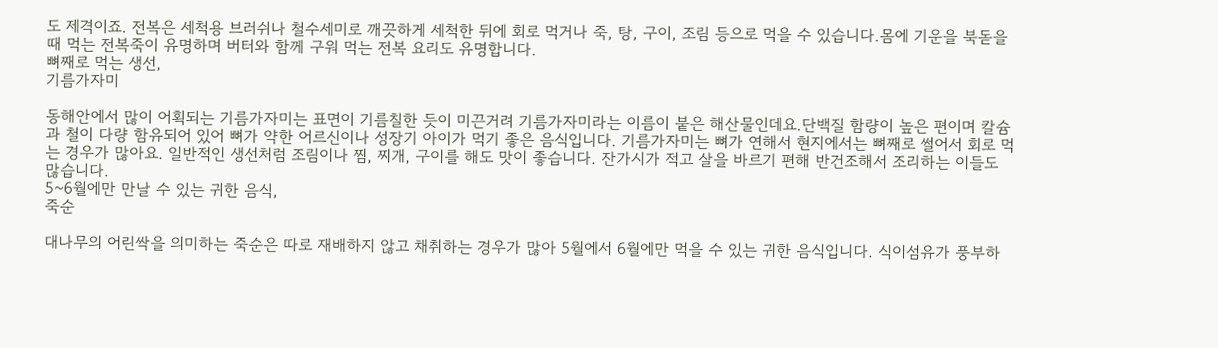도 제격이죠. 전복은 세척용 브러쉬나 철수세미로 깨끗하게 세척한 뒤에 회로 먹거나 죽, 탕, 구이, 조림 등으로 먹을 수 있습니다.몸에 기운을 북돋을 때 먹는 전복죽이 유명하며 버터와 함께 구워 먹는 전복 요리도 유명합니다.
뼈째로 먹는 생선,
기름가자미

동해안에서 많이 어획되는 기름가자미는 표면이 기름칠한 듯이 미끈거려 기름가자미라는 이름이 붙은 해산물인데요.단백질 함량이 높은 편이며 칼슘과 철이 다량 함유되어 있어 뼈가 약한 어르신이나 성장기 아이가 먹기 좋은 음식입니다. 기름가자미는 뼈가 연해서 현지에서는 뼈째로 썰어서 회로 먹는 경우가 많아요. 일반적인 생선처럼 조림이나 찜, 찌개, 구이를 해도 맛이 좋습니다. 잔가시가 적고 살을 바르기 편해 반건조해서 조리하는 이들도 많습니다.
5~6월에만 만날 수 있는 귀한 음식,
죽순

대나무의 어린싹을 의미하는 죽순은 따로 재배하지 않고 채취하는 경우가 많아 5월에서 6월에만 먹을 수 있는 귀한 음식입니다. 식이섬유가 풍부하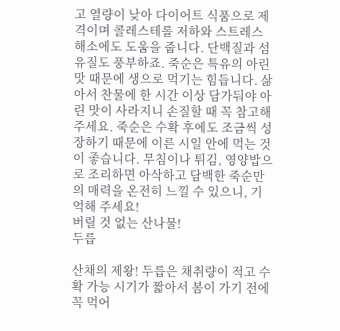고 열량이 낮아 다이어트 식품으로 제격이며 콜레스테롤 저하와 스트레스 해소에도 도움을 줍니다. 단백질과 섬유질도 풍부하죠. 죽순은 특유의 아린 맛 때문에 생으로 먹기는 힘듭니다. 삶아서 찬물에 한 시간 이상 담가둬야 아린 맛이 사라지니 손질할 때 꼭 참고해 주세요. 죽순은 수확 후에도 조금씩 성장하기 때문에 이른 시일 안에 먹는 것이 좋습니다. 무침이나 튀김, 영양밥으로 조리하면 아삭하고 담백한 죽순만의 매력을 온전히 느낄 수 있으니, 기억해 주세요!
버릴 것 없는 산나물!
두릅

산채의 제왕! 두릅은 채취량이 적고 수확 가능 시기가 짧아서 봄이 가기 전에 꼭 먹어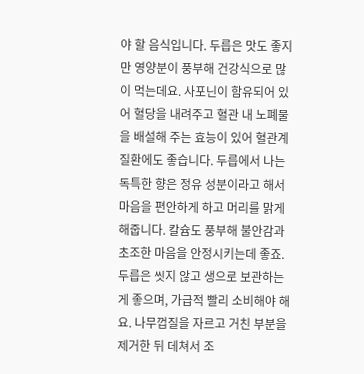야 할 음식입니다. 두릅은 맛도 좋지만 영양분이 풍부해 건강식으로 많이 먹는데요. 사포닌이 함유되어 있어 혈당을 내려주고 혈관 내 노폐물을 배설해 주는 효능이 있어 혈관계 질환에도 좋습니다. 두릅에서 나는 독특한 향은 정유 성분이라고 해서 마음을 편안하게 하고 머리를 맑게 해줍니다. 칼슘도 풍부해 불안감과 초조한 마음을 안정시키는데 좋죠. 두릅은 씻지 않고 생으로 보관하는 게 좋으며, 가급적 빨리 소비해야 해요. 나무껍질을 자르고 거친 부분을 제거한 뒤 데쳐서 조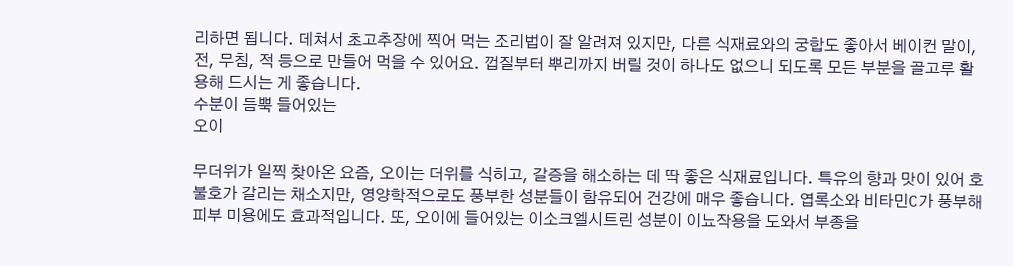리하면 됩니다. 데쳐서 초고추장에 찍어 먹는 조리법이 잘 알려져 있지만, 다른 식재료와의 궁합도 좋아서 베이컨 말이, 전, 무침, 적 등으로 만들어 먹을 수 있어요. 껍질부터 뿌리까지 버릴 것이 하나도 없으니 되도록 모든 부분을 골고루 활용해 드시는 게 좋습니다.
수분이 듬뿍 들어있는
오이

무더위가 일찍 찾아온 요즘, 오이는 더위를 식히고, 갈증을 해소하는 데 딱 좋은 식재료입니다. 특유의 향과 맛이 있어 호불호가 갈리는 채소지만, 영양학적으로도 풍부한 성분들이 함유되어 건강에 매우 좋습니다. 엽록소와 비타민C가 풍부해 피부 미용에도 효과적입니다. 또, 오이에 들어있는 이소크엘시트린 성분이 이뇨작용을 도와서 부종을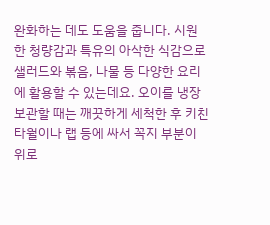완화하는 데도 도움을 줍니다. 시원한 청량감과 특유의 아삭한 식감으로 샐러드와 볶음, 나물 등 다양한 요리에 활용할 수 있는데요. 오이를 냉장 보관할 때는 깨끗하게 세척한 후 키친타월이나 랩 등에 싸서 꼭지 부분이 위로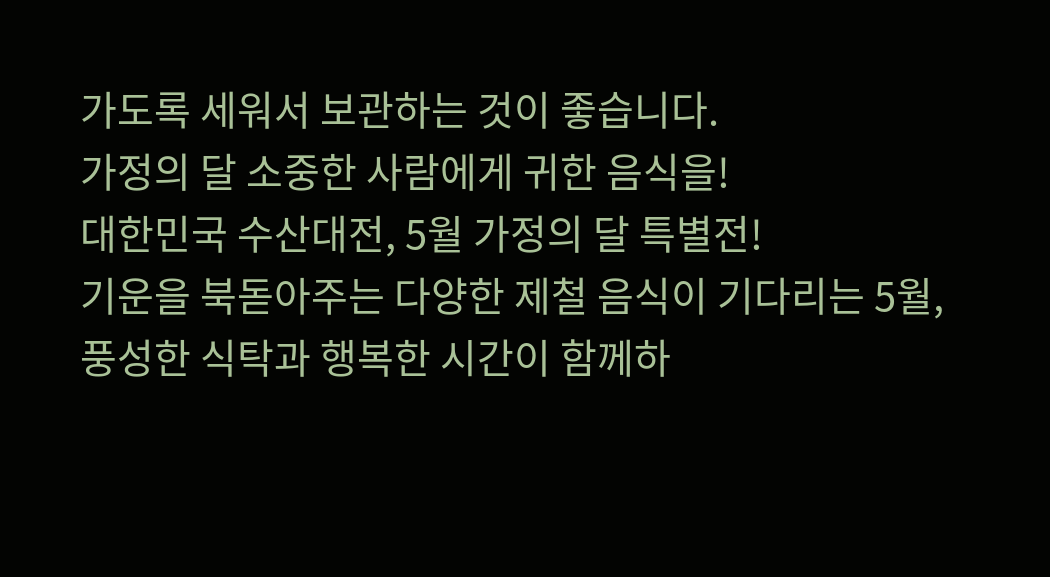가도록 세워서 보관하는 것이 좋습니다.
가정의 달 소중한 사람에게 귀한 음식을!
대한민국 수산대전, 5월 가정의 달 특별전!
기운을 북돋아주는 다양한 제철 음식이 기다리는 5월,
풍성한 식탁과 행복한 시간이 함께하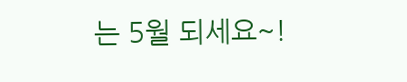는 5월 되세요~!